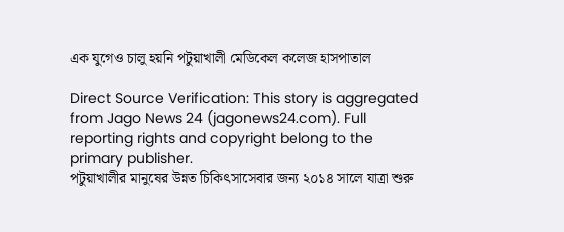এক যুগেও চালু হয়নি পটুয়াখালী মেডিকেল কলেজ হাসপাতাল

Direct Source Verification: This story is aggregated from Jago News 24 (jagonews24.com). Full reporting rights and copyright belong to the primary publisher.
পটুয়াখালীর মানুষের উন্নত চিকিৎসাসেবার জন্য ২০১৪ সালে যাত্রা শুরু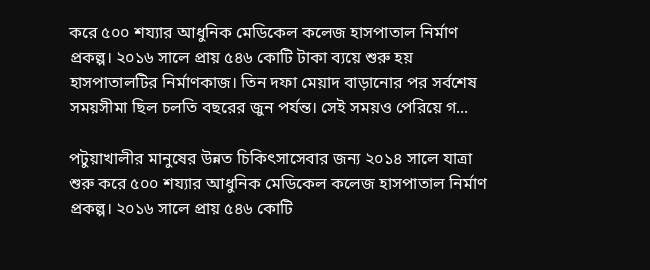করে ৫০০ শয্যার আধুনিক মেডিকেল কলেজ হাসপাতাল নির্মাণ প্রকল্প। ২০১৬ সালে প্রায় ৫৪৬ কোটি টাকা ব্যয়ে শুরু হয় হাসপাতালটির নির্মাণকাজ। তিন দফা মেয়াদ বাড়ানোর পর সর্বশেষ সময়সীমা ছিল চলতি বছরের জুন পর্যন্ত। সেই সময়ও পেরিয়ে গ...

পটুয়াখালীর মানুষের উন্নত চিকিৎসাসেবার জন্য ২০১৪ সালে যাত্রা শুরু করে ৫০০ শয্যার আধুনিক মেডিকেল কলেজ হাসপাতাল নির্মাণ প্রকল্প। ২০১৬ সালে প্রায় ৫৪৬ কোটি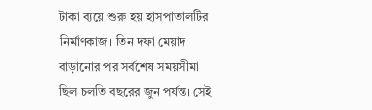টাকা ব্যয়ে শুরু হয় হাসপাতালটির নির্মাণকাজ। তিন দফা মেয়াদ বাড়ানোর পর সর্বশেষ সময়সীমা ছিল চলতি বছরের জুন পর্যন্ত। সেই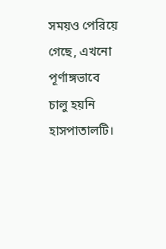সময়ও পেরিয়ে গেছে, এখনো পূর্ণাঙ্গভাবে চালু হয়নি হাসপাতালটি।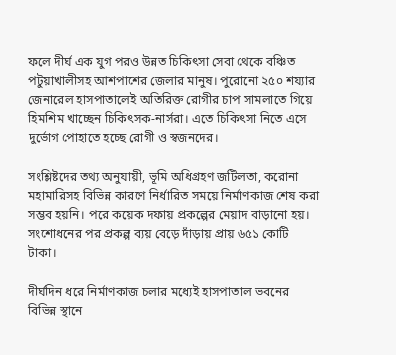ফলে দীর্ঘ এক যুগ পরও উন্নত চিকিৎসা সেবা থেকে বঞ্চিত পটুয়াখালীসহ আশপাশের জেলার মানুষ। পুরোনো ২৫০ শয্যার জেনারেল হাসপাতালেই অতিরিক্ত রোগীর চাপ সামলাতে গিয়ে হিমশিম খাচ্ছেন চিকিৎসক-নার্সরা। এতে চিকিৎসা নিতে এসে দুর্ভোগ পোহাতে হচ্ছে রোগী ও স্বজনদের।

সংশ্লিষ্টদের তথ্য অনুযায়ী, ভূমি অধিগ্রহণ জটিলতা, করোনা মহামারিসহ বিভিন্ন কারণে নির্ধারিত সময়ে নির্মাণকাজ শেষ করা সম্ভব হয়নি। পরে কয়েক দফায় প্রকল্পের মেয়াদ বাড়ানো হয়। সংশোধনের পর প্রকল্প ব্যয় বেড়ে দাঁড়ায় প্রায় ৬৫১ কোটি টাকা।

দীর্ঘদিন ধরে নির্মাণকাজ চলার মধ্যেই হাসপাতাল ভবনের বিভিন্ন স্থানে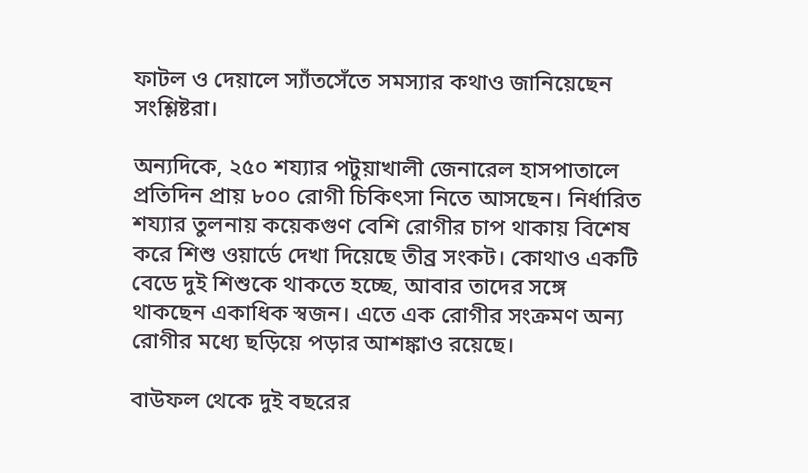ফাটল ও দেয়ালে স্যাঁতসেঁতে সমস্যার কথাও জানিয়েছেন সংশ্লিষ্টরা।

অন্যদিকে, ২৫০ শয্যার পটুয়াখালী জেনারেল হাসপাতালে প্রতিদিন প্রায় ৮০০ রোগী চিকিৎসা নিতে আসছেন। নির্ধারিত শয্যার তুলনায় কয়েকগুণ বেশি রোগীর চাপ থাকায় বিশেষ করে শিশু ওয়ার্ডে দেখা দিয়েছে তীব্র সংকট। কোথাও একটি বেডে দুই শিশুকে থাকতে হচ্ছে, আবার তাদের সঙ্গে থাকছেন একাধিক স্বজন। এতে এক রোগীর সংক্রমণ অন্য রোগীর মধ্যে ছড়িয়ে পড়ার আশঙ্কাও রয়েছে।

বাউফল থেকে দুই বছরের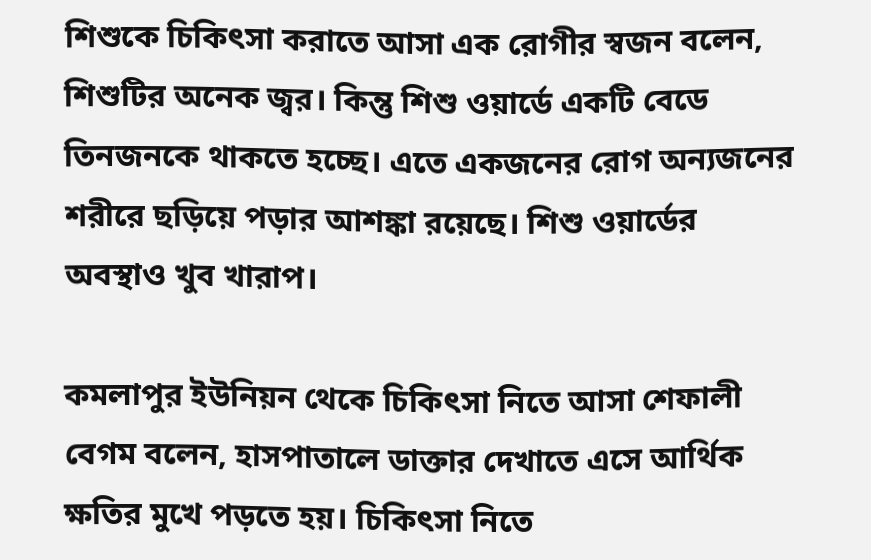শিশুকে চিকিৎসা করাতে আসা এক রোগীর স্বজন বলেন, শিশুটির অনেক জ্বর। কিন্তু শিশু ওয়ার্ডে একটি বেডে তিনজনকে থাকতে হচ্ছে। এতে একজনের রোগ অন্যজনের শরীরে ছড়িয়ে পড়ার আশঙ্কা রয়েছে। শিশু ওয়ার্ডের অবস্থাও খুব খারাপ।

কমলাপুর ইউনিয়ন থেকে চিকিৎসা নিতে আসা শেফালী বেগম বলেন, হাসপাতালে ডাক্তার দেখাতে এসে আর্থিক ক্ষতির মুখে পড়তে হয়। চিকিৎসা নিতে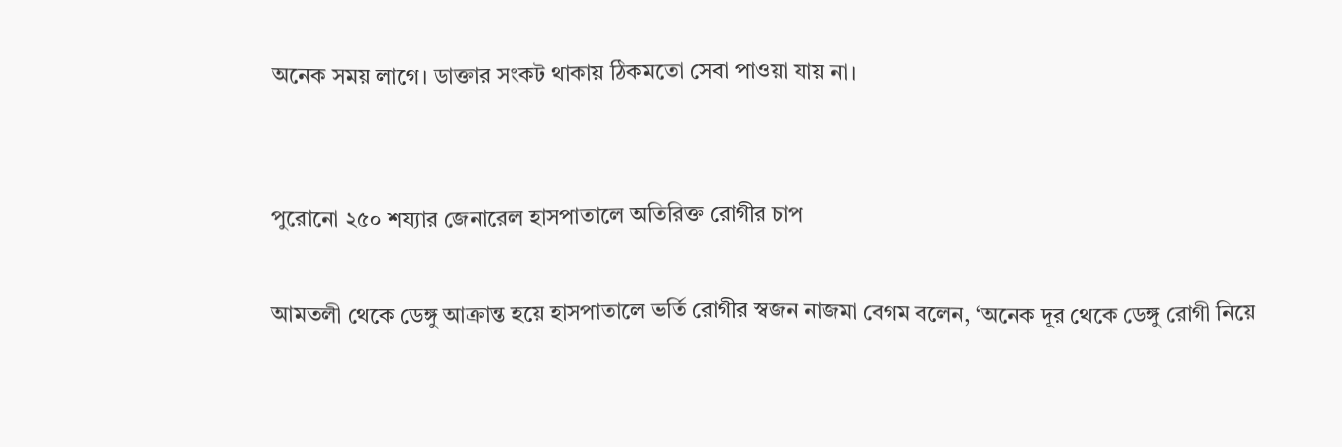অনেক সময় লাগে। ডাক্তার সংকট থাকায় ঠিকমতো সেবা পাওয়া যায় না।


পুরোনো ২৫০ শয্যার জেনারেল হাসপাতালে অতিরিক্ত রোগীর চাপ

আমতলী থেকে ডেঙ্গু আক্রান্ত হয়ে হাসপাতালে ভর্তি রোগীর স্বজন নাজমা বেগম বলেন, ‘অনেক দূর থেকে ডেঙ্গু রোগী নিয়ে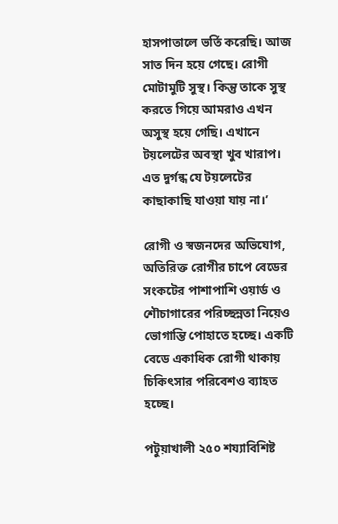হাসপাতালে ভর্তি করেছি। আজ সাত দিন হয়ে গেছে। রোগী মোটামুটি সুস্থ। কিন্তু তাকে সুস্থ করতে গিয়ে আমরাও এখন অসুস্থ হয়ে গেছি। এখানে টয়লেটের অবস্থা খুব খারাপ। এত দুর্গন্ধ যে টয়লেটের কাছাকাছি যাওয়া যায় না।’

রোগী ও স্বজনদের অভিযোগ, অতিরিক্ত রোগীর চাপে বেডের সংকটের পাশাপাশি ওয়ার্ড ও শৌচাগারের পরিচ্ছন্নতা নিয়েও ভোগান্তি পোহাতে হচ্ছে। একটি বেডে একাধিক রোগী থাকায় চিকিৎসার পরিবেশও ব্যাহত হচ্ছে।

পটুয়াখালী ২৫০ শয্যাবিশিষ্ট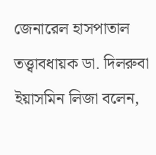জেনারেল হাসপাতাল তত্ত্বাবধায়ক ডা. দিলরুবা ইয়াসমিন লিজা বলেন,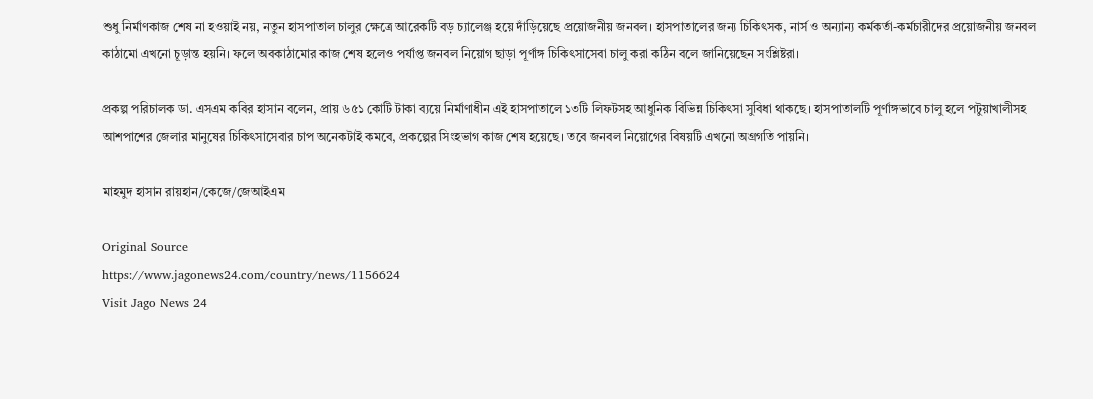শুধু নির্মাণকাজ শেষ না হওয়াই নয়, নতুন হাসপাতাল চালুর ক্ষেত্রে আরেকটি বড় চ্যালেঞ্জ হয়ে দাঁড়িয়েছে প্রয়োজনীয় জনবল। হাসপাতালের জন্য চিকিৎসক, নার্স ও অন্যান্য কর্মকর্তা-কর্মচারীদের প্রয়োজনীয় জনবল কাঠামো এখনো চূড়ান্ত হয়নি। ফলে অবকাঠামোর কাজ শেষ হলেও পর্যাপ্ত জনবল নিয়োগ ছাড়া পূর্ণাঙ্গ চিকিৎসাসেবা চালু করা কঠিন বলে জানিয়েছেন সংশ্লিষ্টরা।

প্রকল্প পরিচালক ডা. এসএম কবির হাসান বলেন, প্রায় ৬৫১ কোটি টাকা ব্যয়ে নির্মাণাধীন এই হাসপাতালে ১৩টি লিফটসহ আধুনিক বিভিন্ন চিকিৎসা সুবিধা থাকছে। হাসপাতালটি পূর্ণাঙ্গভাবে চালু হলে পটুয়াখালীসহ আশপাশের জেলার মানুষের চিকিৎসাসেবার চাপ অনেকটাই কমবে, প্রকল্পের সিংহভাগ কাজ শেষ হয়েছে। তবে জনবল নিয়োগের বিষয়টি এখনো অগ্রগতি পায়নি।

মাহমুদ হাসান রায়হান/কেজে/জেআইএম

Original Source
https://www.jagonews24.com/country/news/1156624
Visit Jago News 24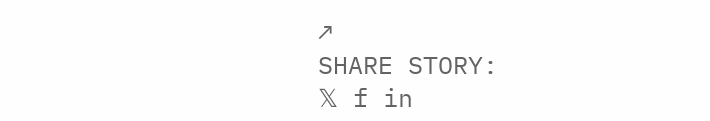↗
SHARE STORY:
𝕏 f in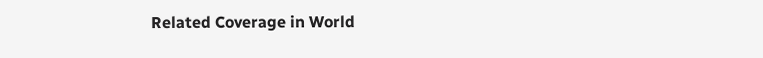Related Coverage in World